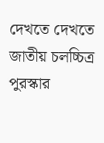দেখতে দেখতে জাতীয় চলচ্চিত্র পুরস্কার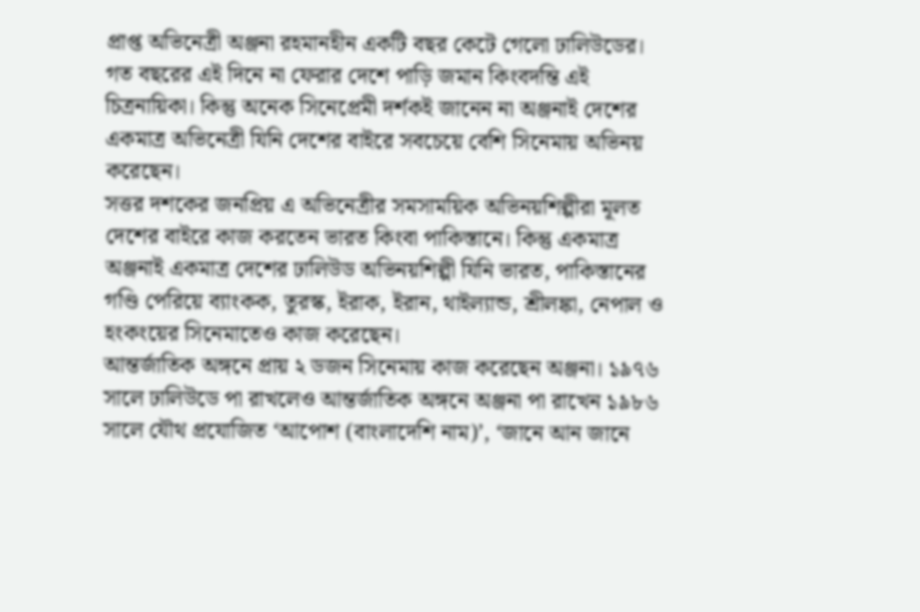প্রাপ্ত অভিনেত্রী অঞ্জনা রহমানহীন একটি বছর কেটে গেলো ঢালিউডের। গত বছরের এই দিনে না ফেরার দেশে পাড়ি জমান কিংবদন্তি এই চিত্রনায়িকা। কিন্তু অনেক সিনেপ্রেমী দর্শকই জানেন না অঞ্জনাই দেশের একমাত্র অভিনেত্রী যিনি দেশের বাইরে সবচেয়ে বেশি সিনেমায় অভিনয় করেছেন।
সত্তর দশকের জনপ্রিয় এ অভিনেত্রীর সমসাময়িক অভিনয়শিল্পীরা মূলত দেশের বাইরে কাজ করতেন ভারত কিংবা পাকিস্তানে। কিন্তু একমাত্র অঞ্জনাই একমাত্র দেশের ঢালিউড অভিনয়শিল্পী যিনি ভারত, পাকিস্তানের গণ্ডি পেরিয়ে ব্যাংকক, তুরস্ক, ইরাক, ইরান, থাইল্যান্ড, শ্রীলঙ্কা, নেপাল ও হংকংয়ের সিনেমাতেও কাজ করেছেন।
আন্তর্জাতিক অঙ্গনে প্রায় ২ ডজন সিনেমায় কাজ করেছেন অঞ্জনা। ১৯৭৬ সালে ঢালিউডে পা রাখলেও আন্তর্জাতিক অঙ্গনে অঞ্জনা পা রাখেন ১৯৮৬ সালে যৌথ প্রযোজিত ‘আপোশ (বাংলাদেশি নাম)’, ‘জানে আন জানে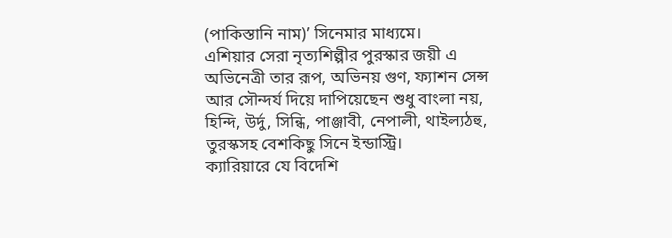(পাকিস্তানি নাম)’ সিনেমার মাধ্যমে।
এশিয়ার সেরা নৃত্যশিল্পীর পুরস্কার জয়ী এ অভিনেত্রী তার রূপ, অভিনয় গুণ, ফ্যাশন সেন্স আর সৌন্দর্য দিয়ে দাপিয়েছেন শুধু বাংলা নয়, হিন্দি, উর্দু, সিন্ধি, পাঞ্জাবী, নেপালী, থাইল্যঠহু, তুরস্কসহ বেশকিছু সিনে ইন্ডাস্ট্রি।
ক্যারিয়ারে যে বিদেশি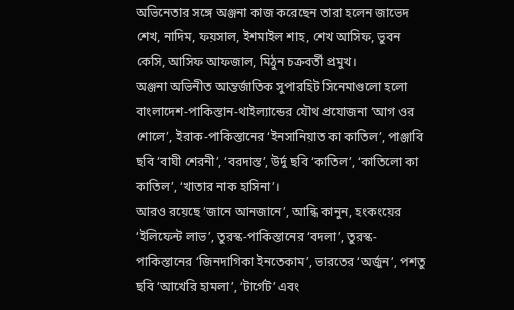অভিনেতার সঙ্গে অঞ্জনা কাজ করেছেন তারা হলেন জাভেদ শেখ, নাদিম, ফয়সাল, ইশমাইল শাহ, শেখ আসিফ, ভুবন কেসি, আসিফ আফজাল, মিঠুন চক্রবর্তী প্রমুখ।
অঞ্জনা অভিনীত আন্তর্জাতিক সুপারহিট সিনেমাগুলো হলো বাংলাদেশ-পাকিস্তান-থাইল্যান্ডের যৌথ প্রযোজনা ‘আগ ওর শোলে’, ইরাক-পাকিস্তানের ‘ইনসানিয়াত কা কাতিল’, পাঞ্জাবি ছবি ‘বাঘী শেরনী’, ‘বরদাস্ত’, উর্দু ছবি ‘কাতিল’, ‘কাতিলো কা কাতিল’, ‘খাতার নাক হাসিনা’।
আরও রয়েছে ‘জানে আনজানে’, আন্ধি কানুন, হংকংয়ের ‘ইলিফেন্ট লাভ’, তুরস্ক-পাকিস্তানের ‘বদলা’, তুরস্ক-পাকিস্তানের ‘জিনদাগিকা ইনতেকাম’, ভারতের ‘অর্জুন’, পশতু ছবি ‘আখেরি হামলা’, ‘টার্গেট’ এবং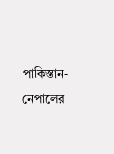পাকিস্তান-নেপালের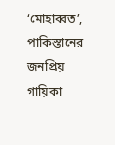‘মোহাব্বত’, পাকিস্তানের জনপ্রিয় গায়িকা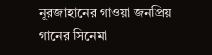নূরজাহানের গাওয়া জনপ্রিয় গানের সিনেমা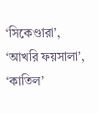‘সিকেণ্ডারা’, ‘আখরি ফয়সালা’, ‘কাতিল’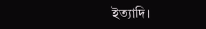ইত্যাদি।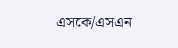এসকে/এসএন